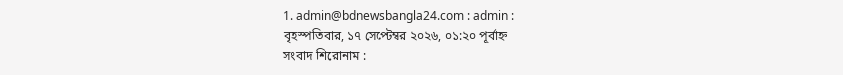1. admin@bdnewsbangla24.com : admin :
বৃহস্পতিবার, ১৭ সেপ্টেম্বর ২০২৬, ০১:২০ পূর্বাহ্ন
সংবাদ শিরোনাম :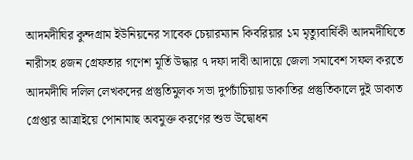আদমদীঘির কুন্দগ্রাম ইউনিয়নের সাবেক চেয়ারম্যান কিবরিয়ার ১ম মৃত্যুবার্ষিকী আদমদীঘিতে নারীসহ ৪জন গ্রেফতার গণেশ মূর্তি উদ্ধার ৭ দফা দাবী আদায়ে জেলা সমাবেশ সফল করতে আদমদীঘি দলিল লেখকদের প্রস্তুতিমুলক সভা দুপচাঁচিয়ায় ডাকাতির প্রস্তুতিকালে দুই ডাকাত গ্রেপ্তার আত্রাইয়ে পোনামাছ অবমুক্ত করণের শুভ উদ্বোধন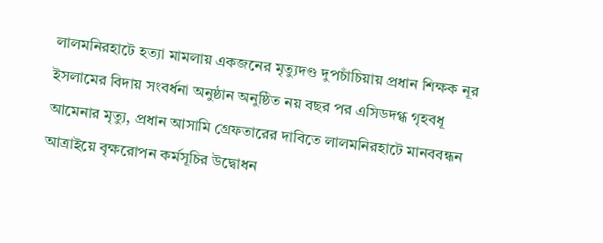লালমনিরহাটে হত্যা মামলায় একজনের মৃত্যুদণ্ড দুপচাঁচিয়ায় প্রধান শিক্ষক নূর ইসলামের বিদায় সংবর্ধনা অনুষ্ঠান অনুষ্ঠিত নয় বছর পর এসিডদগ্ধ গৃহবধূ আমেনার মৃত্যু, প্রধান আসামি গ্রেফতারের দাবিতে লালমনিরহাটে মানববন্ধন আত্রাইয়ে বৃক্ষরোপন কর্মসূচির উদ্বোধন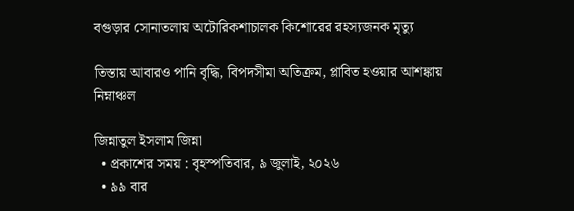বগুড়ার সোনাতলায় অটোরিকশাচালক কিশোরের রহস্যজনক মৃত্যু

তিস্তায় আবারও পানি বৃদ্ধি, বিপদসীমা অতিক্রম, প্লাবিত হওয়ার আশঙ্কায় নিম্নাঞ্চল

জিন্নাতুল ইসলাম জিন্না
  • প্রকাশের সময় : বৃহস্পতিবার, ৯ জুলাই, ২০২৬
  • ৯৯ বার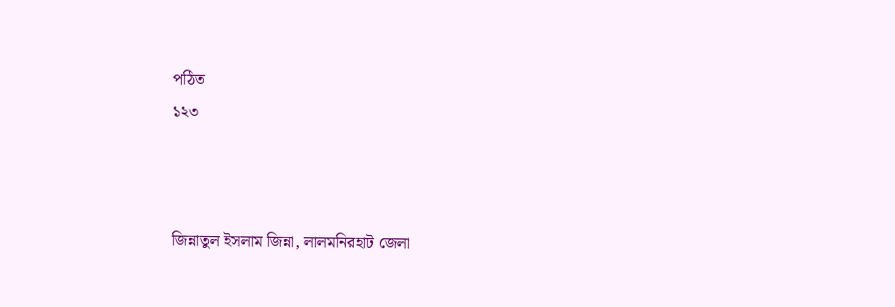পঠিত
১২৩



জিন্নাতুল ইসলাম জিন্না, লালমনিরহাট জেলা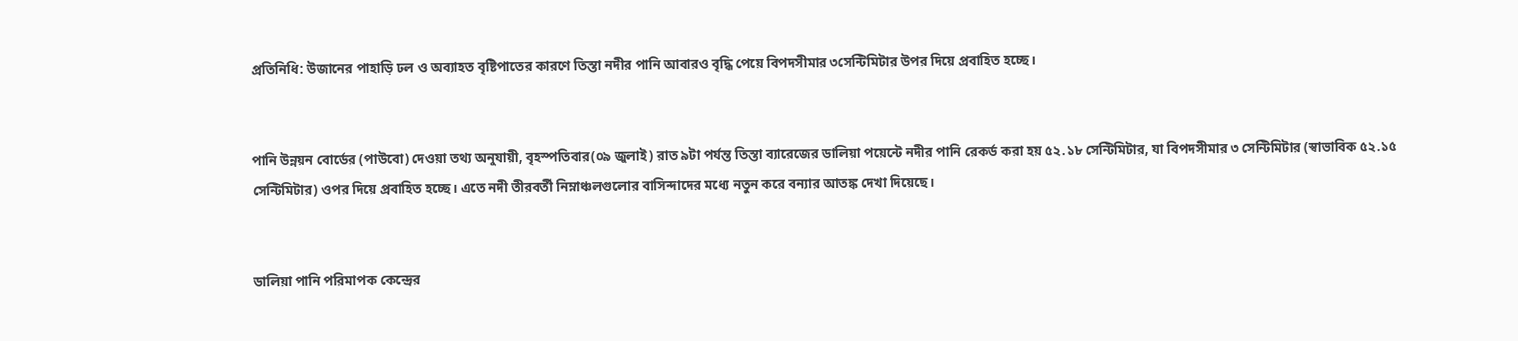প্রতিনিধি: উজানের পাহাড়ি ঢল ও অব্যাহত বৃষ্টিপাতের কারণে তিস্তা নদীর পানি আবারও বৃদ্ধি পেয়ে বিপদসীমার ৩সেন্টিমিটার উপর দিয়ে প্রবাহিত হচ্ছে।


পানি উন্নয়ন বোর্ডের (পাউবো) দেওয়া তথ্য অনুযায়ী, বৃহস্পতিবার(০৯ জুলাই) রাত ৯টা পর্যন্ত তিস্তা ব্যারেজের ডালিয়া পয়েন্টে নদীর পানি রেকর্ড করা হয় ৫২.১৮ সেন্টিমিটার, যা বিপদসীমার ৩ সেন্টিমিটার (স্বাভাবিক ৫২.১৫ সেন্টিমিটার) ওপর দিয়ে প্রবাহিত হচ্ছে। এতে নদী তীরবর্তী নিম্নাঞ্চলগুলোর বাসিন্দাদের মধ্যে নতুন করে বন্যার আতঙ্ক দেখা দিয়েছে।


ডালিয়া পানি পরিমাপক কেন্দ্রের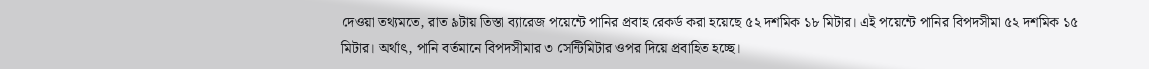দেওয়া তথ্যমতে, রাত ৯টায় তিস্তা ব্যারেজ পয়েন্টে পানির প্রবাহ রেকর্ড করা হয়েছে ৫২ দশমিক ১৮ মিটার। এই পয়েন্টে পানির বিপদসীমা ৫২ দশমিক ১৫ মিটার। অর্থাৎ, পানি বর্তমানে বিপদসীমার ৩ সেন্টিমিটার ওপর দিয়ে প্রবাহিত হচ্ছে।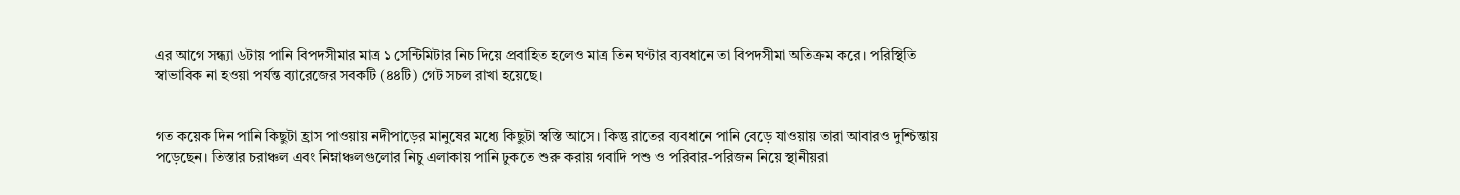এর আগে সন্ধ্যা ৬টায় পানি বিপদসীমার মাত্র ১ সেন্টিমিটার নিচ দিয়ে প্রবাহিত হলেও মাত্র তিন ঘণ্টার ব্যবধানে তা বিপদসীমা অতিক্রম করে। পরিস্থিতি স্বাভাবিক না হওয়া পর্যন্ত ব্যারেজের সবকটি (৪৪টি) গেট সচল রাখা হয়েছে।


গত কয়েক দিন পানি কিছুটা হ্রাস পাওয়ায় নদীপাড়ের মানুষের মধ্যে কিছুটা স্বস্তি আসে। কিন্তু রাতের ব্যবধানে পানি বেড়ে যাওয়ায় তারা আবারও দুশ্চিন্তায় পড়েছেন। তিস্তার চরাঞ্চল এবং নিম্নাঞ্চলগুলোর নিচু এলাকায় পানি ঢুকতে শুরু করায় গবাদি পশু ও পরিবার-পরিজন নিয়ে স্থানীয়রা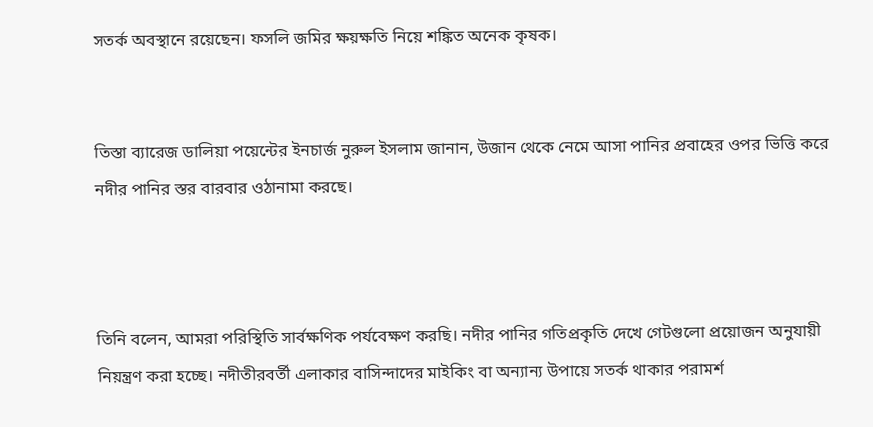সতর্ক অবস্থানে রয়েছেন। ফসলি জমির ক্ষয়ক্ষতি নিয়ে শঙ্কিত অনেক কৃষক।


তিস্তা ব্যারেজ ডালিয়া পয়েন্টের ইনচার্জ নুরুল ইসলাম জানান, উজান থেকে নেমে আসা পানির প্রবাহের ওপর ভিত্তি করে নদীর পানির স্তর বারবার ওঠানামা করছে।



তিনি বলেন, আমরা পরিস্থিতি সার্বক্ষণিক পর্যবেক্ষণ করছি। নদীর পানির গতিপ্রকৃতি দেখে গেটগুলো প্রয়োজন অনুযায়ী নিয়ন্ত্রণ করা হচ্ছে। নদীতীরবর্তী এলাকার বাসিন্দাদের মাইকিং বা অন্যান্য উপায়ে সতর্ক থাকার পরামর্শ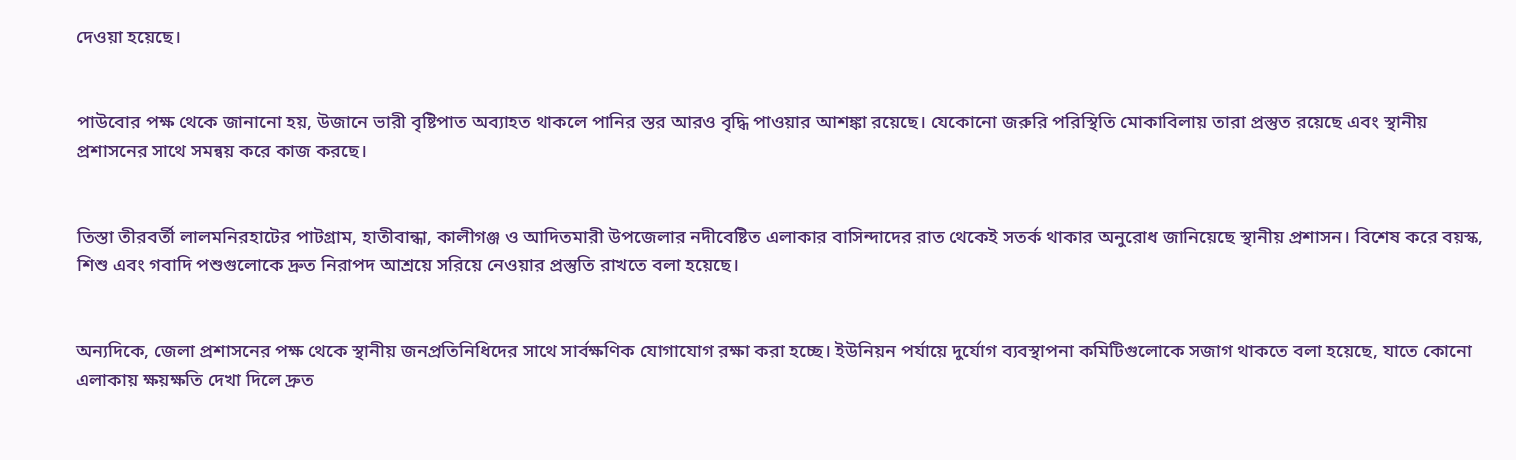দেওয়া হয়েছে।


পাউবোর পক্ষ থেকে জানানো হয়, উজানে ভারী বৃষ্টিপাত অব্যাহত থাকলে পানির স্তর আরও বৃদ্ধি পাওয়ার আশঙ্কা রয়েছে। যেকোনো জরুরি পরিস্থিতি মোকাবিলায় তারা প্রস্তুত রয়েছে এবং স্থানীয় প্রশাসনের সাথে সমন্বয় করে কাজ করছে।


তিস্তা তীরবর্তী লালমনিরহাটের পাটগ্রাম, হাতীবান্ধা, কালীগঞ্জ ও আদিতমারী উপজেলার নদীবেষ্টিত এলাকার বাসিন্দাদের রাত থেকেই সতর্ক থাকার অনুরোধ জানিয়েছে স্থানীয় প্রশাসন। বিশেষ করে বয়স্ক, শিশু এবং গবাদি পশুগুলোকে দ্রুত নিরাপদ আশ্রয়ে সরিয়ে নেওয়ার প্রস্তুতি রাখতে বলা হয়েছে।


অন্যদিকে, জেলা প্রশাসনের পক্ষ থেকে স্থানীয় জনপ্রতিনিধিদের সাথে সার্বক্ষণিক যোগাযোগ রক্ষা করা হচ্ছে। ইউনিয়ন পর্যায়ে দুর্যোগ ব্যবস্থাপনা কমিটিগুলোকে সজাগ থাকতে বলা হয়েছে, যাতে কোনো এলাকায় ক্ষয়ক্ষতি দেখা দিলে দ্রুত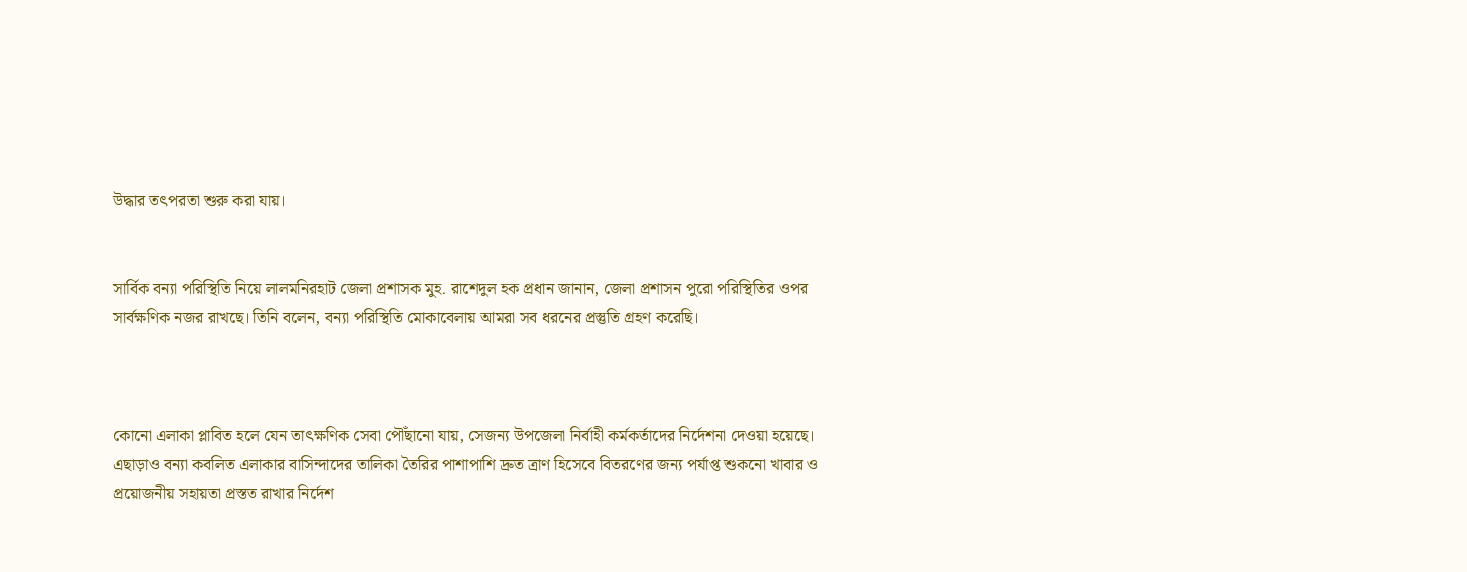উদ্ধার তৎপরতা শুরু করা যায়।


সার্বিক বন্যা পরিস্থিতি নিয়ে লালমনিরহাট জেলা প্রশাসক মুহ. রাশেদুল হক প্রধান জানান, জেলা প্রশাসন পুরো পরিস্থিতির ওপর সার্বক্ষণিক নজর রাখছে। তিনি বলেন, বন্যা পরিস্থিতি মোকাবেলায় আমরা সব ধরনের প্রস্তুতি গ্রহণ করেছি।



কোনো এলাকা প্লাবিত হলে যেন তাৎক্ষণিক সেবা পৌঁছানো যায়, সেজন্য উপজেলা নির্বাহী কর্মকর্তাদের নির্দেশনা দেওয়া হয়েছে। এছাড়াও বন্যা কবলিত এলাকার বাসিন্দাদের তালিকা তৈরির পাশাপাশি দ্রুত ত্রাণ হিসেবে বিতরণের জন্য পর্যাপ্ত শুকনো খাবার ও প্রয়োজনীয় সহায়তা প্রস্তত রাখার নির্দেশ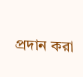প্রদান করা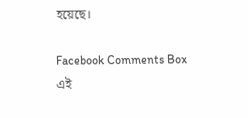হয়েছে।

Facebook Comments Box
এই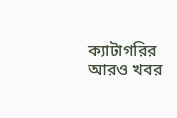ক্যাটাগরির আরও খবর